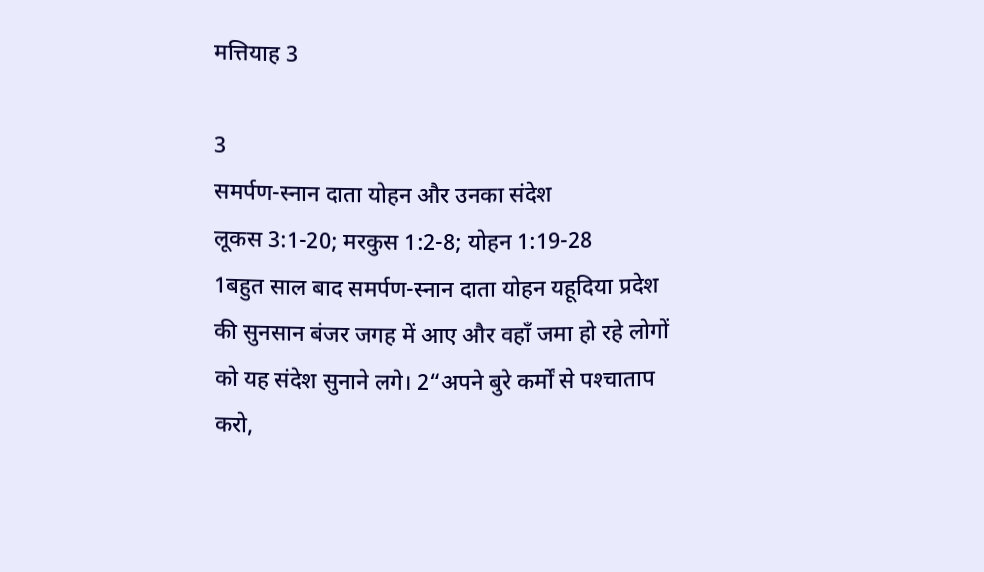मत्तियाह 3

3
समर्पण-स्‍नान दाता योहन और उनका संदेश
लूकस 3:1-20; मरकुस 1:2-8; योहन 1:19-28
1बहुत साल बाद समर्पण-स्‍नान दाता योहन यहूदिया प्रदेश की सुनसान बंजर जगह में आए और वहाँ जमा हो रहे लोगों को यह संदेश सुनाने लगे। 2“अपने बुरे कर्मों से पश्‍चाताप करो,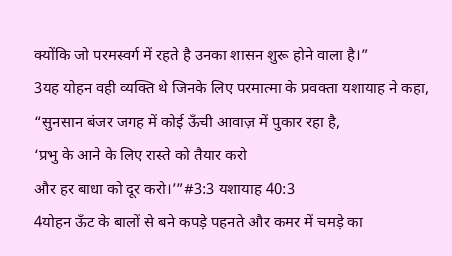क्योंकि जो परमस्वर्ग में रहते है उनका शासन शुरू होने वाला है।”
3यह योहन वही व्यक्‍ति थे जिनके लिए परमात्मा के प्रवक्‍ता यशायाह ने कहा,
“सुनसान बंजर जगह में कोई ऊँची आवाज़ में पुकार रहा है,
‘प्रभु के आने के लिए रास्ते को तैयार करो
और हर बाधा को दूर करो।’”#3:3 यशायाह 40:3
4योहन ऊँट के बालों से बने कपड़े पहनते और कमर में चमड़े का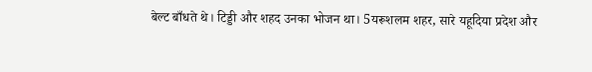बेल्ट बाँधते थे। टिड्डी और शहद उनका भोजन था। 5यरूशलम शहर, सारे यहूदिया प्रदेश और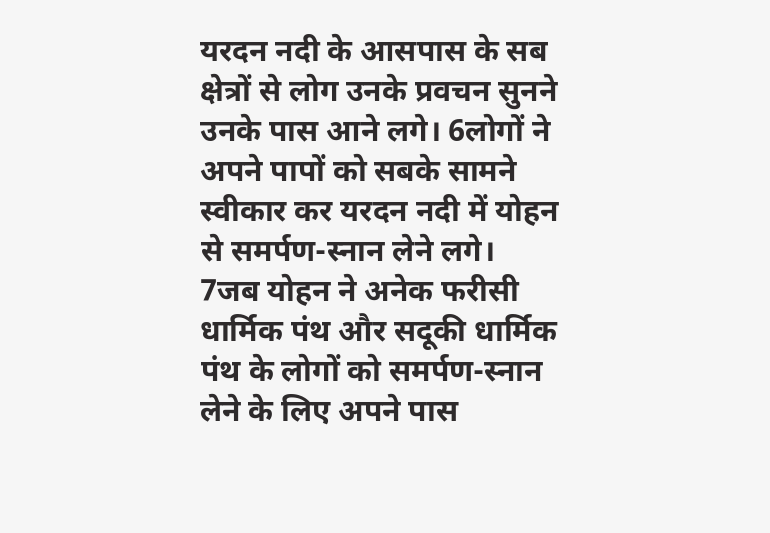यरदन नदी के आसपास के सब क्षेत्रों से लोग उनके प्रवचन सुनने उनके पास आने लगे। 6लोगों ने अपने पापों को सबके सामने स्वीकार कर यरदन नदी में योहन से समर्पण-स्‍नान लेने लगे।
7जब योहन ने अनेक फरीसी धार्मिक पंथ और सदूकी धार्मिक पंथ के लोगों को समर्पण-स्‍नान लेने के लिए अपने पास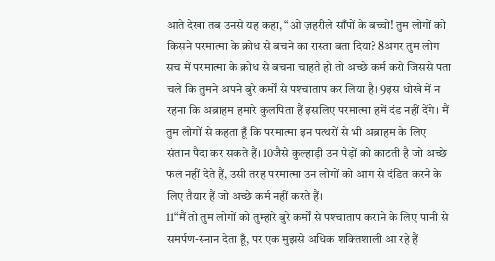आते देखा तब उनसे यह कहा, “ओ ज़हरीले साँपों के बच्चो! तुम लोगों को किसने परमात्मा के क्रोध से बचने का रास्ता बता दिया? 8अगर तुम लोग सच में परमात्मा के क्रोध से बचना चाहते हो तो अच्छे कर्म करो जिससे पता चले कि तुमने अपने बुरे कर्मों से पश्‍चाताप कर लिया है। 9इस धोखे में न रहना कि अब्राहम हमारे कुलपिता हैं इसलिए परमात्मा हमें दंड नहीं देंगे। मैं तुम लोगों से कहता हूँ कि परमात्मा इन पत्थरों से भी अब्राहम के लिए संतान पैदा कर सकते हैं। 10जैसे कुल्हाड़ी उन पेड़ों को काटती है जो अच्छे फल नहीं देते हैं, उसी तरह परमात्मा उन लोगों को आग से दंडित करने के लिए तैयार हैं जो अच्छे कर्म नहीं करते हैं।
11“मैं तो तुम लोगों को तुम्हारे बुरे कर्मों से पश्‍चाताप कराने के लिए पानी से समर्पण-स्‍नान देता हूँ, पर एक मुझसे अधिक शक्‍तिशाली आ रहे हैं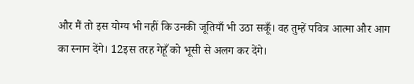और मैं तो इस योग्य भी नहीं कि उनकी जूतियाँ भी उठा सकूँ। वह तुम्हें पवित्र आत्मा और आग का स्‍नान देंगे। 12इस तरह गेहूँ को भूसी से अलग कर देंगे।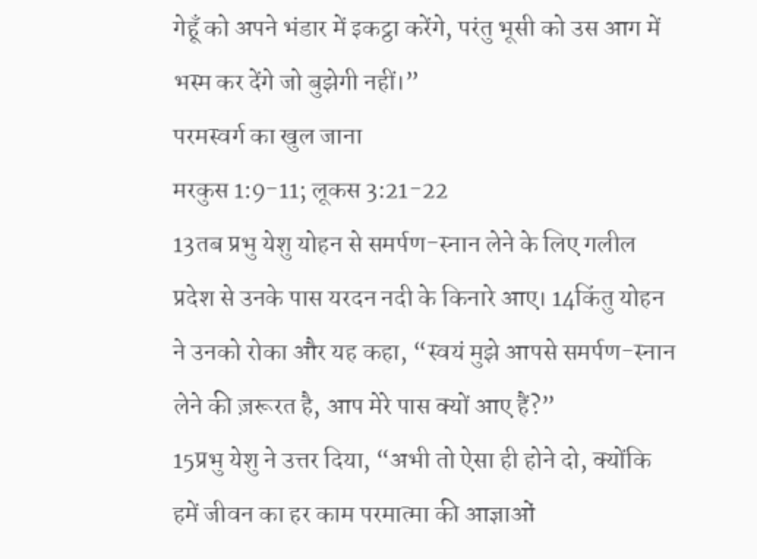गेहूँ को अपने भंडार में इकट्ठा करेंगे, परंतु भूसी को उस आग में भस्म कर देंगे जो बुझेगी नहीं।”
परमस्वर्ग का खुल जाना
मरकुस 1:9-11; लूकस 3:21-22
13तब प्रभु येशु योहन से समर्पण-स्‍नान लेने के लिए गलील प्रदेश से उनके पास यरदन नदी के किनारे आए। 14किंतु योहन ने उनको रोका और यह कहा, “स्वयं मुझे आपसे समर्पण-स्‍नान लेने की ज़रूरत है, आप मेरे पास क्यों आए हैं?”
15प्रभु येशु ने उत्तर दिया, “अभी तो ऐसा ही होने दो, क्योंकि हमें जीवन का हर काम परमात्मा की आज्ञाओं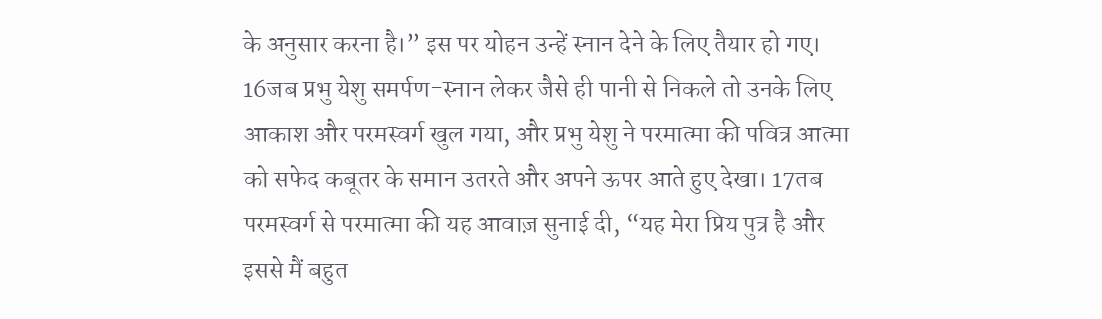के अनुसार करना है।” इस पर योहन उन्हें स्‍नान देने के लिए तैयार हो गए।
16जब प्रभु येशु समर्पण-स्‍नान लेकर जैसे ही पानी से निकले तो उनके लिए आकाश और परमस्वर्ग खुल गया, और प्रभु येशु ने परमात्मा की पवित्र आत्मा को सफेद कबूतर के समान उतरते और अपने ऊपर आते हुए देखा। 17तब परमस्वर्ग से परमात्मा की यह आवाज़ सुनाई दी, “यह मेरा प्रिय पुत्र है और इससे मैं बहुत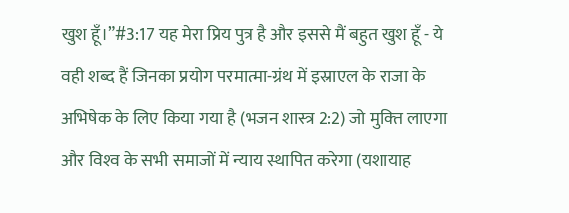खुश हूँ।”#3:17 यह मेरा प्रिय पुत्र है और इससे मैं बहुत खुश हूँ - ये वही शब्द हैं जिनका प्रयोग परमात्मा-ग्रंथ में इस्राएल के राजा के अभिषेक के लिए किया गया है (भजन शास्त्र 2:2) जो मुक्‍ति लाएगा और विश्‍व के सभी समाजों में न्याय स्थापित करेगा (यशायाह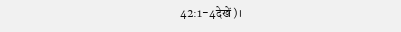42:1-4देखें)।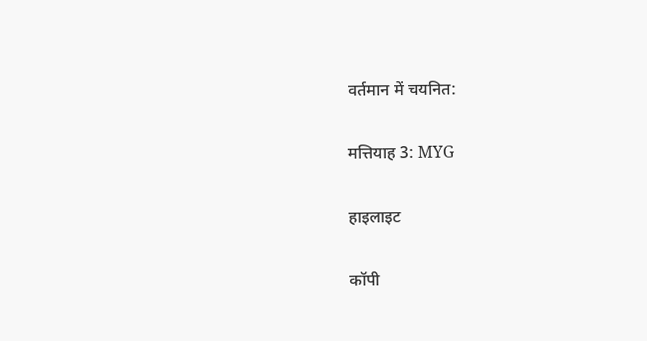वर्तमान में चयनित:

मत्तियाह 3: MYG

हाइलाइट

कॉपी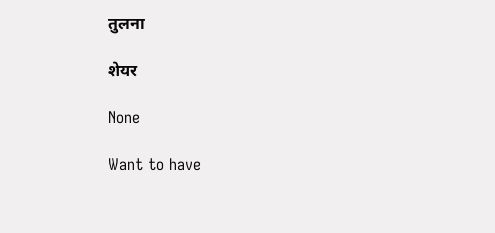तुलना

शेयर

None

Want to have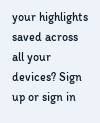your highlights saved across all your devices? Sign up or sign in